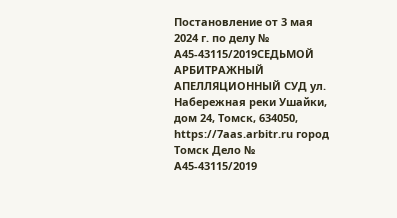Постановление от 3 мая 2024 г. по делу № А45-43115/2019СЕДЬМОЙ АРБИТРАЖНЫЙ АПЕЛЛЯЦИОННЫЙ СУД ул. Набережная реки Ушайки, дом 24, Томск, 634050, https://7aas.arbitr.ru город Томск Дело № А45-43115/2019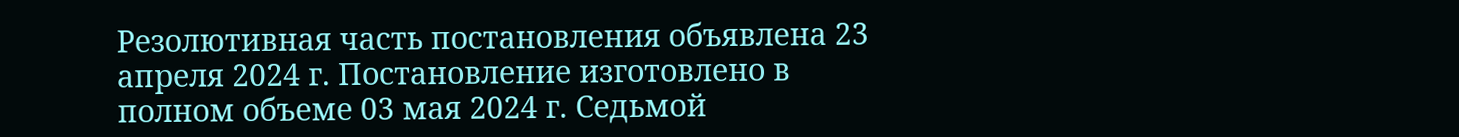Резолютивная часть постановления объявлена 23 апреля 2024 г. Постановление изготовлено в полном объеме 03 мая 2024 г. Седьмой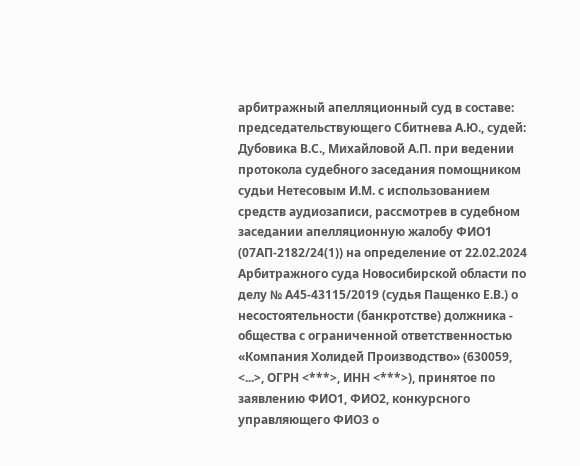арбитражный апелляционный суд в составе: председательствующего Сбитнева А.Ю., судей: Дубовика В.С., Михайловой А.П. при ведении протокола судебного заседания помощником судьи Нетесовым И.М. с использованием средств аудиозаписи, рассмотрев в судебном заседании апелляционную жалобу ФИО1 (07АП-2182/24(1)) на определение от 22.02.2024 Арбитражного суда Новосибирской области по делу № А45-43115/2019 (судья Пащенко Е.В.) о несостоятельности (банкротстве) должника - общества с ограниченной ответственностью «Компания Холидей Производство» (630059, <...>, ОГРН <***>, ИНН <***>), принятое по заявлению ФИО1, ФИО2, конкурсного управляющего ФИО3 о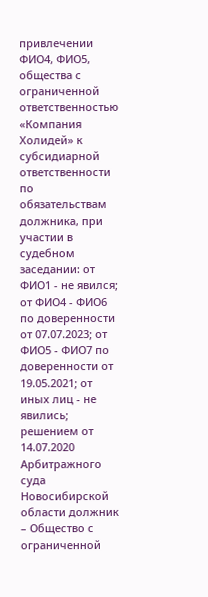привлечении ФИО4, ФИО5, общества с ограниченной ответственностью «Компания Холидей» к субсидиарной ответственности по обязательствам должника, при участии в судебном заседании: от ФИО1 - не явился; от ФИО4 - ФИО6 по доверенности от 07.07.2023; от ФИО5 - ФИО7 по доверенности от 19.05.2021; от иных лиц - не явились; решением от 14.07.2020 Арбитражного суда Новосибирской области должник – Общество с ограниченной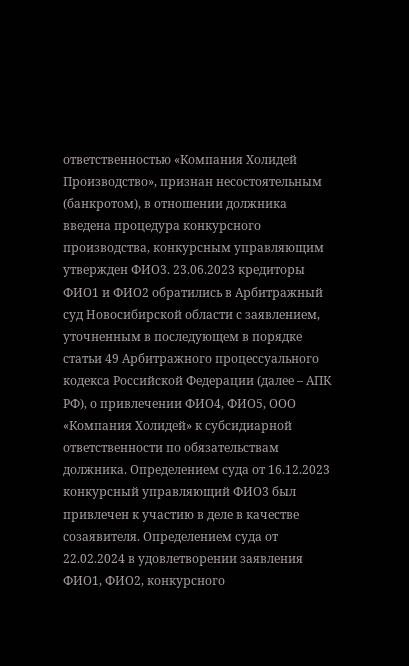ответственностью «Компания Холидей Производство», признан несостоятельным (банкротом), в отношении должника введена процедура конкурсного производства, конкурсным управляющим утвержден ФИО3. 23.06.2023 кредиторы ФИО1 и ФИО2 обратились в Арбитражный суд Новосибирской области с заявлением, уточненным в последующем в порядке статьи 49 Арбитражного процессуального кодекса Российской Федерации (далее – АПК РФ), о привлечении ФИО4, ФИО5, ООО «Компания Холидей» к субсидиарной ответственности по обязательствам должника. Определением суда от 16.12.2023 конкурсный управляющий ФИО3 был привлечен к участию в деле в качестве созаявителя. Определением суда от 22.02.2024 в удовлетворении заявления ФИО1, ФИО2, конкурсного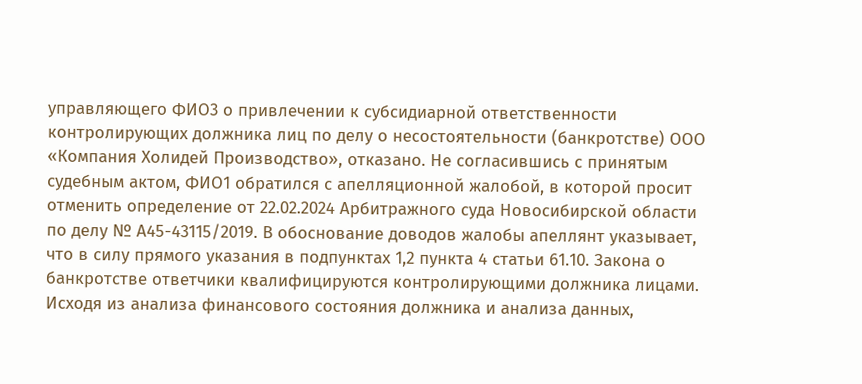управляющего ФИО3 о привлечении к субсидиарной ответственности контролирующих должника лиц по делу о несостоятельности (банкротстве) ООО «Компания Холидей Производство», отказано. Не согласившись с принятым судебным актом, ФИО1 обратился с апелляционной жалобой, в которой просит отменить определение от 22.02.2024 Арбитражного суда Новосибирской области по делу № А45-43115/2019. В обоснование доводов жалобы апеллянт указывает, что в силу прямого указания в подпунктах 1,2 пункта 4 статьи 61.10. Закона о банкротстве ответчики квалифицируются контролирующими должника лицами. Исходя из анализа финансового состояния должника и анализа данных,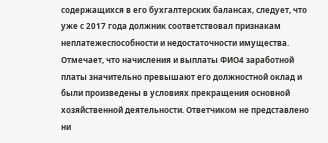содержащихся в его бухгалтерских балансах, следует, что уже с 2017 года должник соответствовал признакам неплатежеспособности и недостаточности имущества. Отмечает, что начисления и выплаты ФИО4 заработной платы значительно превышают его должностной оклад и были произведены в условиях прекращения основной хозяйственной деятельности. Ответчиком не представлено ни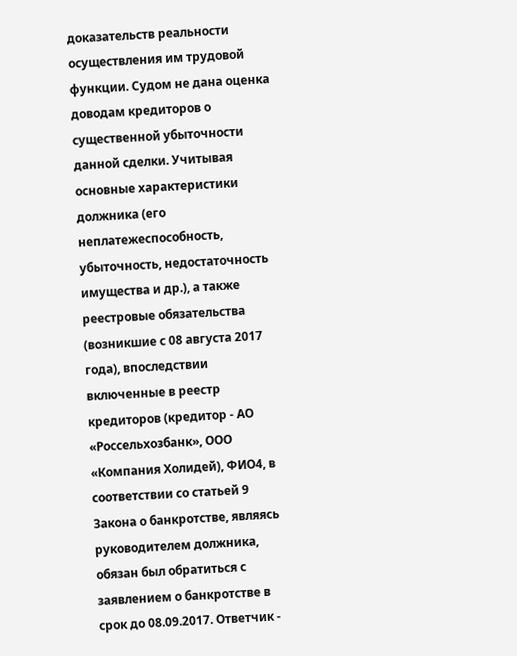доказательств реальности осуществления им трудовой функции. Судом не дана оценка доводам кредиторов о существенной убыточности данной сделки. Учитывая основные характеристики должника (его неплатежеспособность, убыточность, недостаточность имущества и др.), а также реестровые обязательства (возникшие с 08 августа 2017 года), впоследствии включенные в реестр кредиторов (кредитор - АО «Россельхозбанк», ООО «Компания Холидей), ФИО4, в соответствии со статьей 9 Закона о банкротстве, являясь руководителем должника, обязан был обратиться с заявлением о банкротстве в срок до 08.09.2017. Ответчик -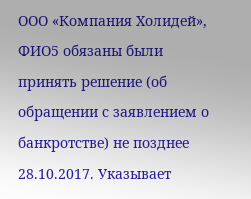ООО «Компания Холидей», ФИО5 обязаны были принять решение (об обращении с заявлением о банкротстве) не позднее 28.10.2017. Указывает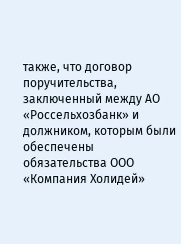также, что договор поручительства, заключенный между АО «Россельхозбанк» и должником, которым были обеспечены обязательства ООО «Компания Холидей»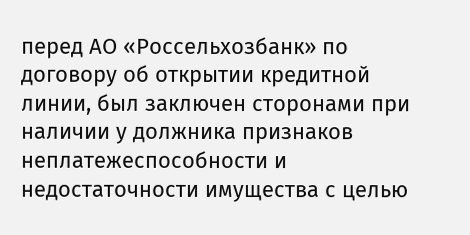перед АО «Россельхозбанк» по договору об открытии кредитной линии, был заключен сторонами при наличии у должника признаков неплатежеспособности и недостаточности имущества с целью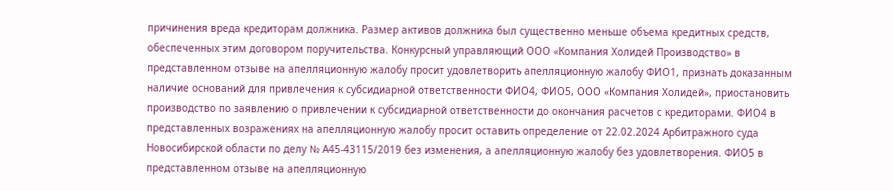причинения вреда кредиторам должника. Размер активов должника был существенно меньше объема кредитных средств, обеспеченных этим договором поручительства. Конкурсный управляющий ООО «Компания Холидей Производство» в представленном отзыве на апелляционную жалобу просит удовлетворить апелляционную жалобу ФИО1, признать доказанным наличие оснований для привлечения к субсидиарной ответственности ФИО4, ФИО5, ООО «Компания Холидей», приостановить производство по заявлению о привлечении к субсидиарной ответственности до окончания расчетов с кредиторами. ФИО4 в представленных возражениях на апелляционную жалобу просит оставить определение от 22.02.2024 Арбитражного суда Новосибирской области по делу № А45-43115/2019 без изменения, а апелляционную жалобу без удовлетворения. ФИО5 в представленном отзыве на апелляционную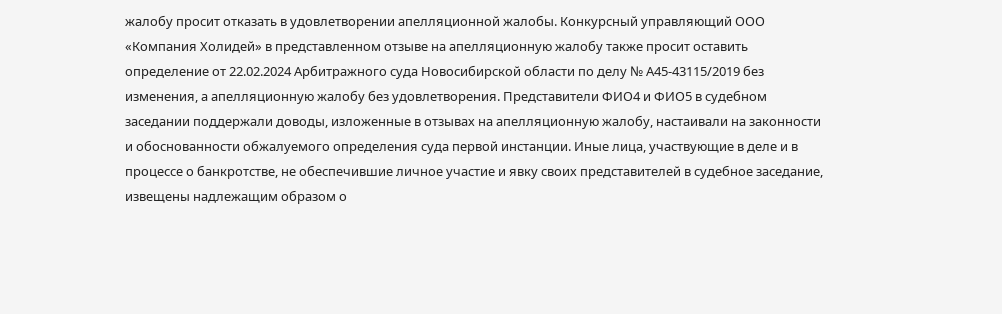жалобу просит отказать в удовлетворении апелляционной жалобы. Конкурсный управляющий ООО «Компания Холидей» в представленном отзыве на апелляционную жалобу также просит оставить определение от 22.02.2024 Арбитражного суда Новосибирской области по делу № А45-43115/2019 без изменения, а апелляционную жалобу без удовлетворения. Представители ФИО4 и ФИО5 в судебном заседании поддержали доводы, изложенные в отзывах на апелляционную жалобу, настаивали на законности и обоснованности обжалуемого определения суда первой инстанции. Иные лица, участвующие в деле и в процессе о банкротстве, не обеспечившие личное участие и явку своих представителей в судебное заседание, извещены надлежащим образом о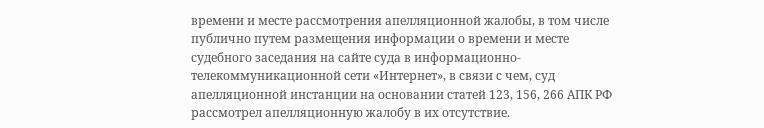времени и месте рассмотрения апелляционной жалобы, в том числе публично путем размещения информации о времени и месте судебного заседания на сайте суда в информационно-телекоммуникационной сети «Интернет», в связи с чем, суд апелляционной инстанции на основании статей 123, 156, 266 АПК РФ рассмотрел апелляционную жалобу в их отсутствие.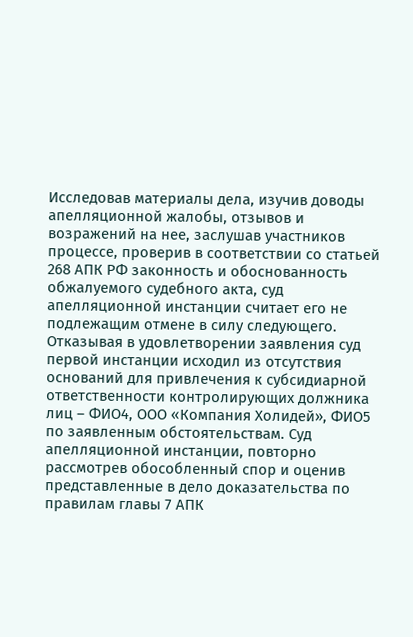Исследовав материалы дела, изучив доводы апелляционной жалобы, отзывов и возражений на нее, заслушав участников процессе, проверив в соответствии со статьей 268 АПК РФ законность и обоснованность обжалуемого судебного акта, суд апелляционной инстанции считает его не подлежащим отмене в силу следующего. Отказывая в удовлетворении заявления суд первой инстанции исходил из отсутствия оснований для привлечения к субсидиарной ответственности контролирующих должника лиц – ФИО4, ООО «Компания Холидей», ФИО5 по заявленным обстоятельствам. Суд апелляционной инстанции, повторно рассмотрев обособленный спор и оценив представленные в дело доказательства по правилам главы 7 АПК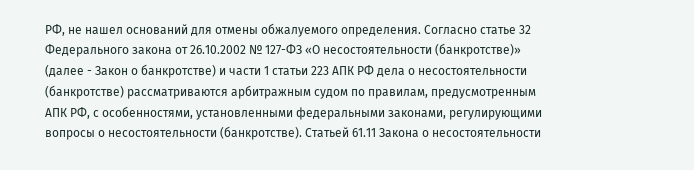РФ, не нашел оснований для отмены обжалуемого определения. Согласно статье 32 Федерального закона от 26.10.2002 № 127-ФЗ «О несостоятельности (банкротстве)» (далее - Закон о банкротстве) и части 1 статьи 223 АПК РФ дела о несостоятельности (банкротстве) рассматриваются арбитражным судом по правилам, предусмотренным АПК РФ, с особенностями, установленными федеральными законами, регулирующими вопросы о несостоятельности (банкротстве). Статьей 61.11 Закона о несостоятельности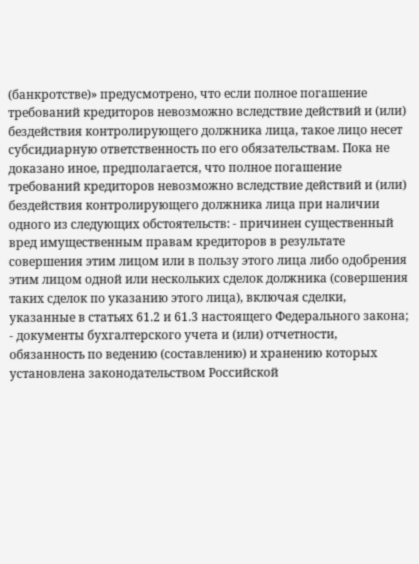(банкротстве)» предусмотрено, что если полное погашение требований кредиторов невозможно вследствие действий и (или) бездействия контролирующего должника лица, такое лицо несет субсидиарную ответственность по его обязательствам. Пока не доказано иное, предполагается, что полное погашение требований кредиторов невозможно вследствие действий и (или) бездействия контролирующего должника лица при наличии одного из следующих обстоятельств: - причинен существенный вред имущественным правам кредиторов в результате совершения этим лицом или в пользу этого лица либо одобрения этим лицом одной или нескольких сделок должника (совершения таких сделок по указанию этого лица), включая сделки, указанные в статьях 61.2 и 61.3 настоящего Федерального закона; - документы бухгалтерского учета и (или) отчетности, обязанность по ведению (составлению) и хранению которых установлена законодательством Российской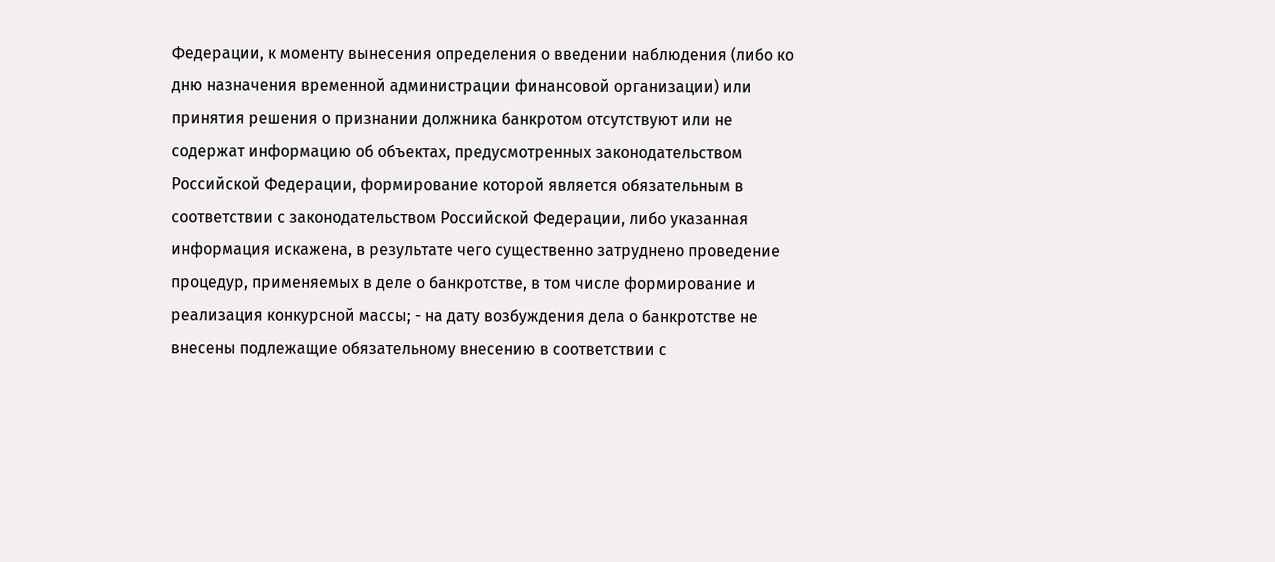Федерации, к моменту вынесения определения о введении наблюдения (либо ко дню назначения временной администрации финансовой организации) или принятия решения о признании должника банкротом отсутствуют или не содержат информацию об объектах, предусмотренных законодательством Российской Федерации, формирование которой является обязательным в соответствии с законодательством Российской Федерации, либо указанная информация искажена, в результате чего существенно затруднено проведение процедур, применяемых в деле о банкротстве, в том числе формирование и реализация конкурсной массы; - на дату возбуждения дела о банкротстве не внесены подлежащие обязательному внесению в соответствии с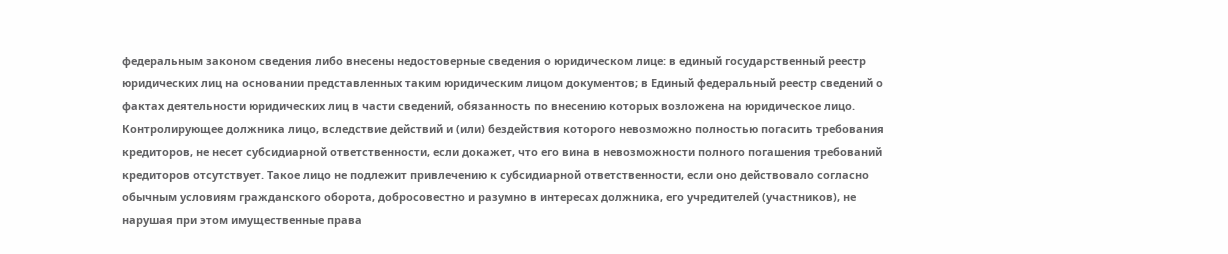федеральным законом сведения либо внесены недостоверные сведения о юридическом лице: в единый государственный реестр юридических лиц на основании представленных таким юридическим лицом документов; в Единый федеральный реестр сведений о фактах деятельности юридических лиц в части сведений, обязанность по внесению которых возложена на юридическое лицо. Контролирующее должника лицо, вследствие действий и (или) бездействия которого невозможно полностью погасить требования кредиторов, не несет субсидиарной ответственности, если докажет, что его вина в невозможности полного погашения требований кредиторов отсутствует. Такое лицо не подлежит привлечению к субсидиарной ответственности, если оно действовало согласно обычным условиям гражданского оборота, добросовестно и разумно в интересах должника, его учредителей (участников), не нарушая при этом имущественные права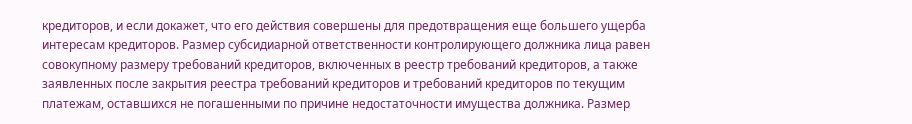кредиторов, и если докажет, что его действия совершены для предотвращения еще большего ущерба интересам кредиторов. Размер субсидиарной ответственности контролирующего должника лица равен совокупному размеру требований кредиторов, включенных в реестр требований кредиторов, а также заявленных после закрытия реестра требований кредиторов и требований кредиторов по текущим платежам, оставшихся не погашенными по причине недостаточности имущества должника. Размер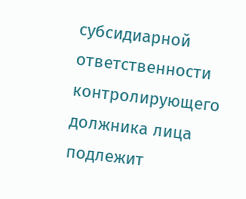субсидиарной ответственности контролирующего должника лица подлежит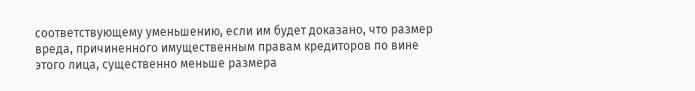соответствующему уменьшению, если им будет доказано, что размер вреда, причиненного имущественным правам кредиторов по вине этого лица, существенно меньше размера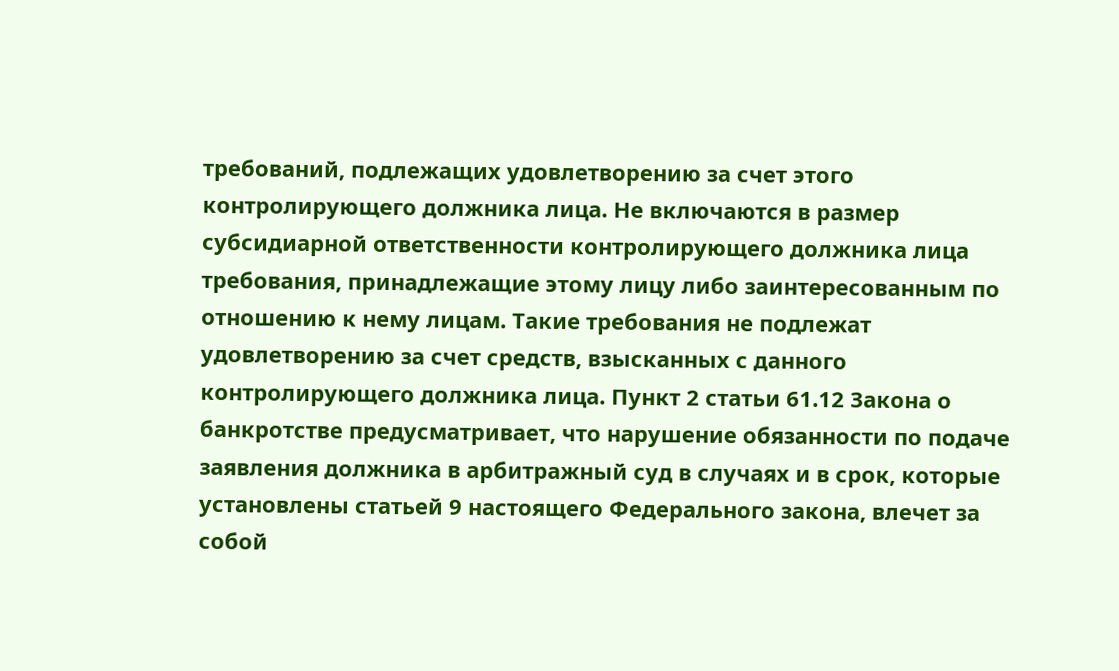требований, подлежащих удовлетворению за счет этого контролирующего должника лица. Не включаются в размер субсидиарной ответственности контролирующего должника лица требования, принадлежащие этому лицу либо заинтересованным по отношению к нему лицам. Такие требования не подлежат удовлетворению за счет средств, взысканных с данного контролирующего должника лица. Пункт 2 статьи 61.12 Закона о банкротстве предусматривает, что нарушение обязанности по подаче заявления должника в арбитражный суд в случаях и в срок, которые установлены статьей 9 настоящего Федерального закона, влечет за собой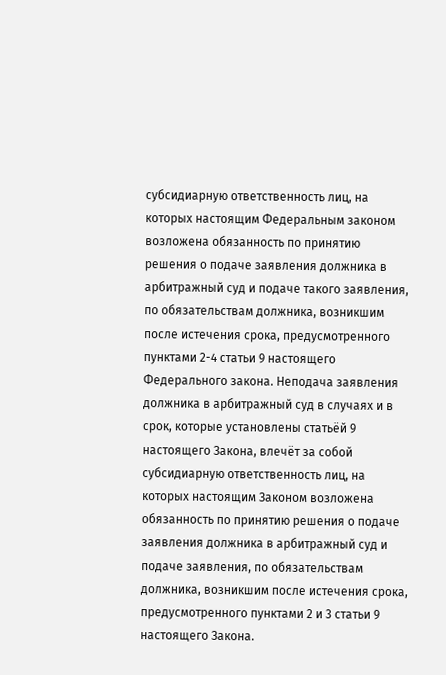субсидиарную ответственность лиц, на которых настоящим Федеральным законом возложена обязанность по принятию решения о подаче заявления должника в арбитражный суд и подаче такого заявления, по обязательствам должника, возникшим после истечения срока, предусмотренного пунктами 2-4 статьи 9 настоящего Федерального закона. Неподача заявления должника в арбитражный суд в случаях и в срок, которые установлены статьёй 9 настоящего Закона, влечёт за собой субсидиарную ответственность лиц, на которых настоящим Законом возложена обязанность по принятию решения о подаче заявления должника в арбитражный суд и подаче заявления, по обязательствам должника, возникшим после истечения срока, предусмотренного пунктами 2 и 3 статьи 9 настоящего Закона.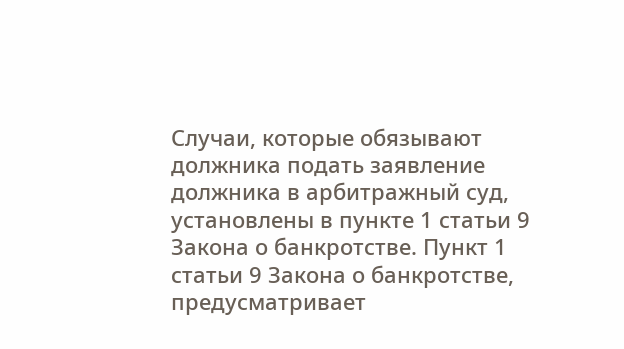Случаи, которые обязывают должника подать заявление должника в арбитражный суд, установлены в пункте 1 статьи 9 Закона о банкротстве. Пункт 1 статьи 9 Закона о банкротстве, предусматривает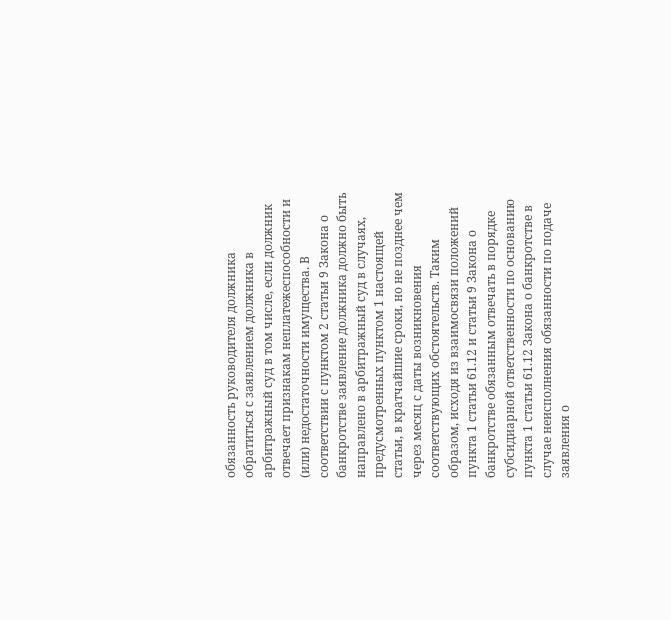обязанность руководителя должника обратиться с заявлением должника в арбитражный суд в том числе, если должник отвечает признакам неплатежеспособности и (или) недостаточности имущества. В соответствии с пунктом 2 статьи 9 Закона о банкротстве заявление должника должно быть направлено в арбитражный суд в случаях, предусмотренных пунктом 1 настоящей статьи, в кратчайшие сроки, но не позднее чем через месяц с даты возникновения соответствующих обстоятельств. Таким образом, исходя из взаимосвязи положений пункта 1 статьи 61.12 и статьи 9 Закона о банкротстве обязанным отвечать в порядке субсидиарной ответственности по основанию пункта 1 статьи 61.12 Закона о банкротстве в случае неисполнения обязанности по подаче заявления о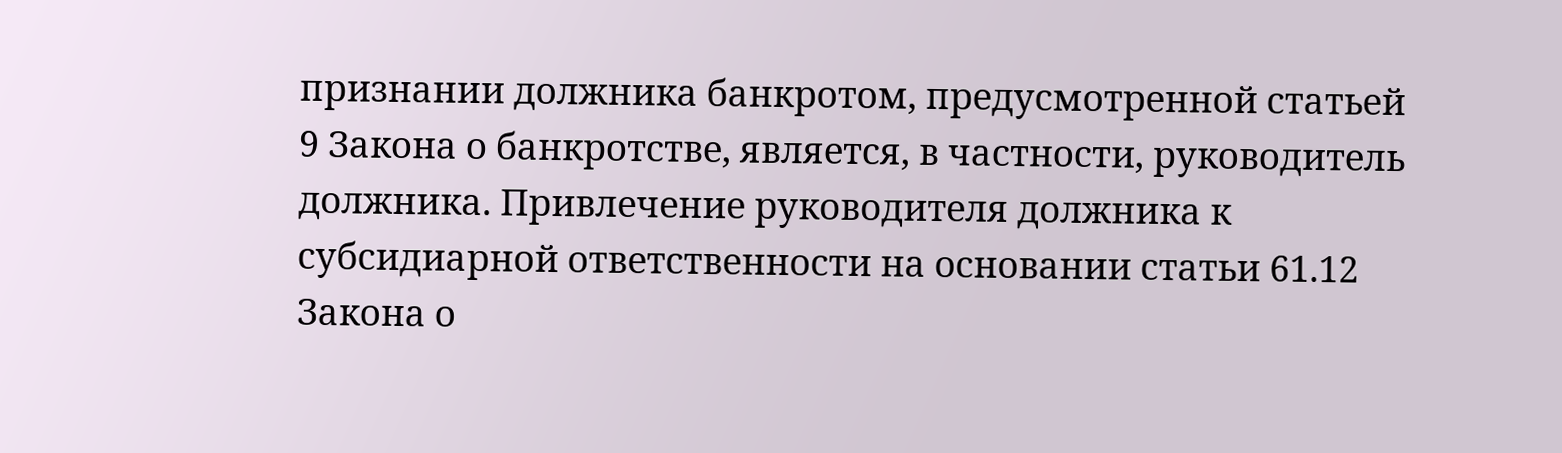признании должника банкротом, предусмотренной статьей 9 Закона о банкротстве, является, в частности, руководитель должника. Привлечение руководителя должника к субсидиарной ответственности на основании статьи 61.12 Закона о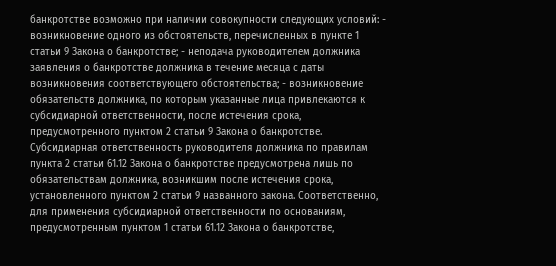банкротстве возможно при наличии совокупности следующих условий: - возникновение одного из обстоятельств, перечисленных в пункте 1 статьи 9 Закона о банкротстве; - неподача руководителем должника заявления о банкротстве должника в течение месяца с даты возникновения соответствующего обстоятельства; - возникновение обязательств должника, по которым указанные лица привлекаются к субсидиарной ответственности, после истечения срока, предусмотренного пунктом 2 статьи 9 Закона о банкротстве. Субсидиарная ответственность руководителя должника по правилам пункта 2 статьи 61.12 Закона о банкротстве предусмотрена лишь по обязательствам должника, возникшим после истечения срока, установленного пунктом 2 статьи 9 названного закона. Соответственно, для применения субсидиарной ответственности по основаниям, предусмотренным пунктом 1 статьи 61.12 Закона о банкротстве,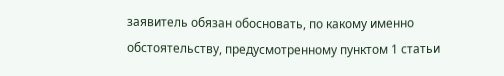заявитель обязан обосновать, по какому именно обстоятельству, предусмотренному пунктом 1 статьи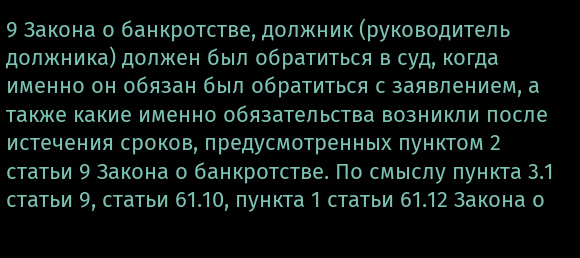9 Закона о банкротстве, должник (руководитель должника) должен был обратиться в суд, когда именно он обязан был обратиться с заявлением, а также какие именно обязательства возникли после истечения сроков, предусмотренных пунктом 2 статьи 9 Закона о банкротстве. По смыслу пункта 3.1 статьи 9, статьи 61.10, пункта 1 статьи 61.12 Закона о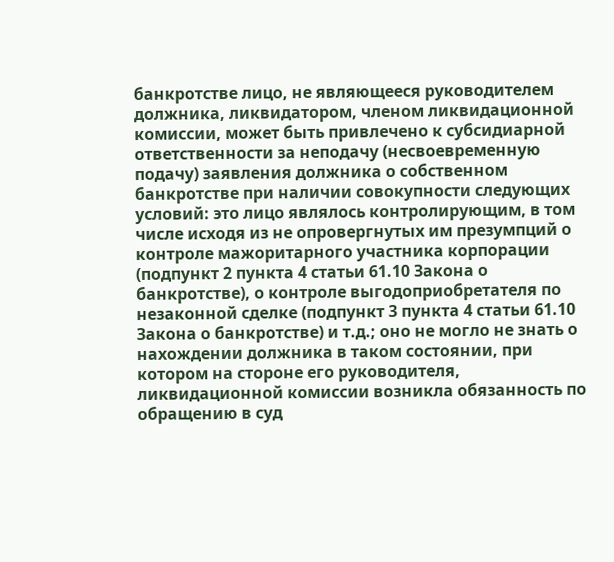банкротстве лицо, не являющееся руководителем должника, ликвидатором, членом ликвидационной комиссии, может быть привлечено к субсидиарной ответственности за неподачу (несвоевременную подачу) заявления должника о собственном банкротстве при наличии совокупности следующих условий: это лицо являлось контролирующим, в том числе исходя из не опровергнутых им презумпций о контроле мажоритарного участника корпорации (подпункт 2 пункта 4 статьи 61.10 Закона о банкротстве), о контроле выгодоприобретателя по незаконной сделке (подпункт 3 пункта 4 статьи 61.10 Закона о банкротстве) и т.д.; оно не могло не знать о нахождении должника в таком состоянии, при котором на стороне его руководителя, ликвидационной комиссии возникла обязанность по обращению в суд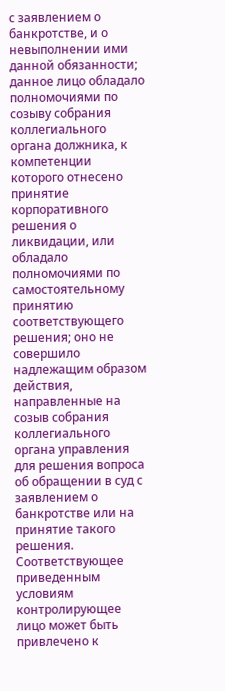с заявлением о банкротстве, и о невыполнении ими данной обязанности; данное лицо обладало полномочиями по созыву собрания коллегиального органа должника, к компетенции которого отнесено принятие корпоративного решения о ликвидации, или обладало полномочиями по самостоятельному принятию соответствующего решения; оно не совершило надлежащим образом действия, направленные на созыв собрания коллегиального органа управления для решения вопроса об обращении в суд с заявлением о банкротстве или на принятие такого решения. Соответствующее приведенным условиям контролирующее лицо может быть привлечено к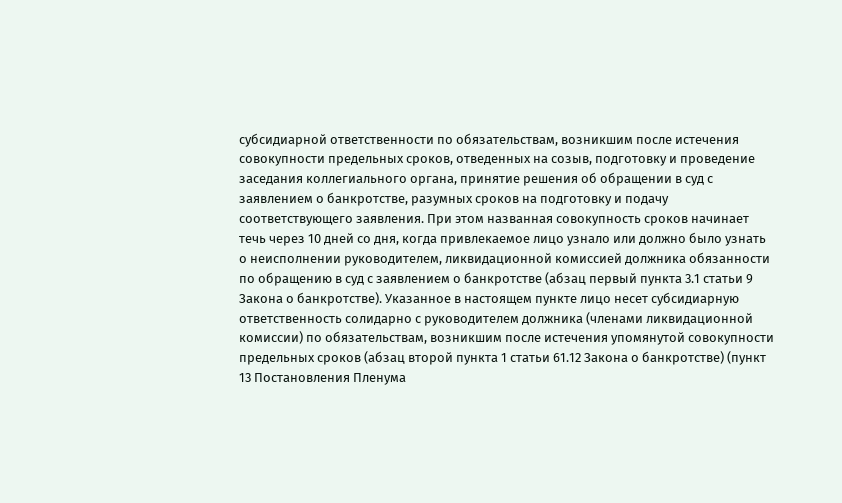субсидиарной ответственности по обязательствам, возникшим после истечения совокупности предельных сроков, отведенных на созыв, подготовку и проведение заседания коллегиального органа, принятие решения об обращении в суд с заявлением о банкротстве, разумных сроков на подготовку и подачу соответствующего заявления. При этом названная совокупность сроков начинает течь через 10 дней со дня, когда привлекаемое лицо узнало или должно было узнать о неисполнении руководителем, ликвидационной комиссией должника обязанности по обращению в суд с заявлением о банкротстве (абзац первый пункта 3.1 статьи 9 Закона о банкротстве). Указанное в настоящем пункте лицо несет субсидиарную ответственность солидарно с руководителем должника (членами ликвидационной комиссии) по обязательствам, возникшим после истечения упомянутой совокупности предельных сроков (абзац второй пункта 1 статьи 61.12 Закона о банкротстве) (пункт 13 Постановления Пленума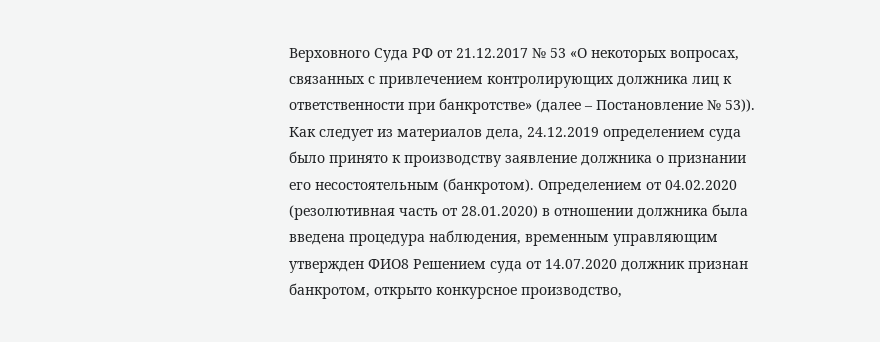Верховного Суда РФ от 21.12.2017 № 53 «О некоторых вопросах, связанных с привлечением контролирующих должника лиц к ответственности при банкротстве» (далее – Постановление № 53)). Как следует из материалов дела, 24.12.2019 определением суда было принято к производству заявление должника о признании его несостоятельным (банкротом). Определением от 04.02.2020 (резолютивная часть от 28.01.2020) в отношении должника была введена процедура наблюдения, временным управляющим утвержден ФИО8 Решением суда от 14.07.2020 должник признан банкротом, открыто конкурсное производство,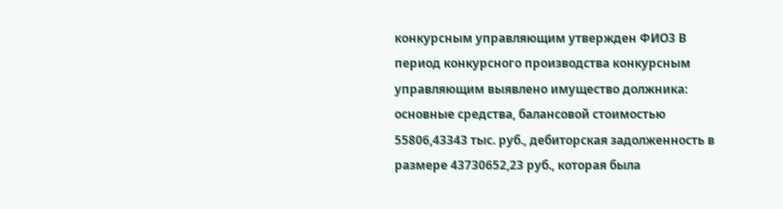конкурсным управляющим утвержден ФИО3 В период конкурсного производства конкурсным управляющим выявлено имущество должника: основные средства, балансовой стоимостью 55806,43343 тыс. руб., дебиторская задолженность в размере 43730652,23 руб., которая была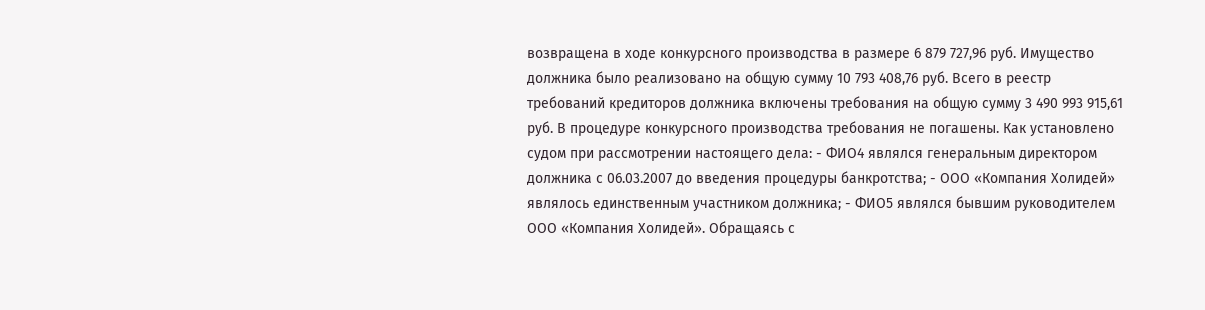возвращена в ходе конкурсного производства в размере 6 879 727,96 руб. Имущество должника было реализовано на общую сумму 10 793 408,76 руб. Всего в реестр требований кредиторов должника включены требования на общую сумму 3 490 993 915,61 руб. В процедуре конкурсного производства требования не погашены. Как установлено судом при рассмотрении настоящего дела: - ФИО4 являлся генеральным директором должника с 06.03.2007 до введения процедуры банкротства; - ООО «Компания Холидей» являлось единственным участником должника; - ФИО5 являлся бывшим руководителем ООО «Компания Холидей». Обращаясь с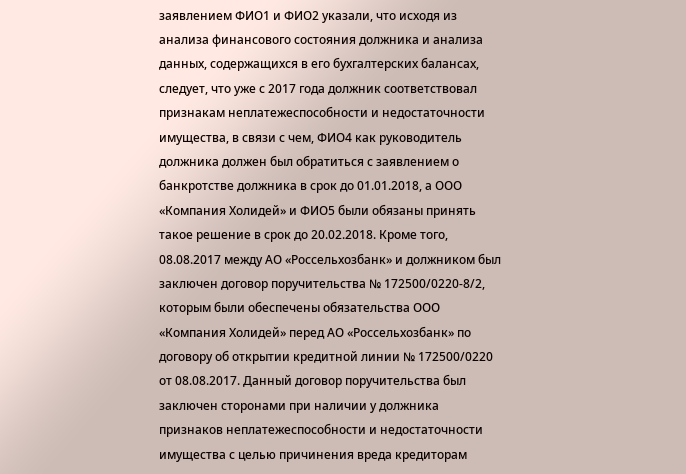заявлением ФИО1 и ФИО2 указали, что исходя из анализа финансового состояния должника и анализа данных, содержащихся в его бухгалтерских балансах, следует, что уже с 2017 года должник соответствовал признакам неплатежеспособности и недостаточности имущества, в связи с чем, ФИО4 как руководитель должника должен был обратиться с заявлением о банкротстве должника в срок до 01.01.2018, а ООО «Компания Холидей» и ФИО5 были обязаны принять такое решение в срок до 20.02.2018. Кроме того, 08.08.2017 между АО «Россельхозбанк» и должником был заключен договор поручительства № 172500/0220-8/2, которым были обеспечены обязательства ООО «Компания Холидей» перед АО «Россельхозбанк» по договору об открытии кредитной линии № 172500/0220 от 08.08.2017. Данный договор поручительства был заключен сторонами при наличии у должника признаков неплатежеспособности и недостаточности имущества с целью причинения вреда кредиторам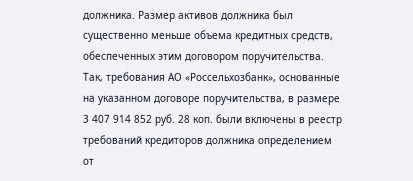должника. Размер активов должника был существенно меньше объема кредитных средств, обеспеченных этим договором поручительства. Так, требования АО «Россельхозбанк», основанные на указанном договоре поручительства, в размере 3 407 914 852 руб. 28 коп. были включены в реестр требований кредиторов должника определением от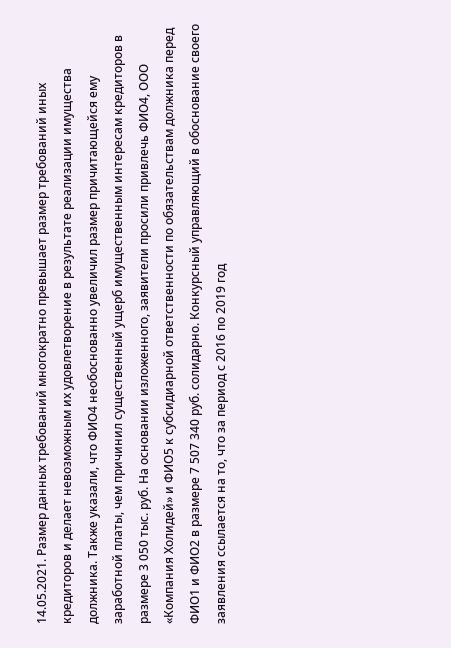14.05.2021. Размер данных требований многократно превышает размер требований иных кредиторов и делает невозможным их удовлетворение в результате реализации имущества должника. Также указали, что ФИО4 необоснованно увеличил размер причитающейся ему заработной платы, чем причинил существенный ущерб имущественным интересам кредиторов в размере 3 050 тыс. руб. На основании изложенного, заявители просили привлечь ФИО4, ООО «Компания Холидей» и ФИО5 к субсидиарной ответственности по обязательствам должника перед ФИО1 и ФИО2 в размере 7 507 340 руб. солидарно. Конкурсный управляющий в обоснование своего заявления ссылается на то, что за период с 2016 по 2019 год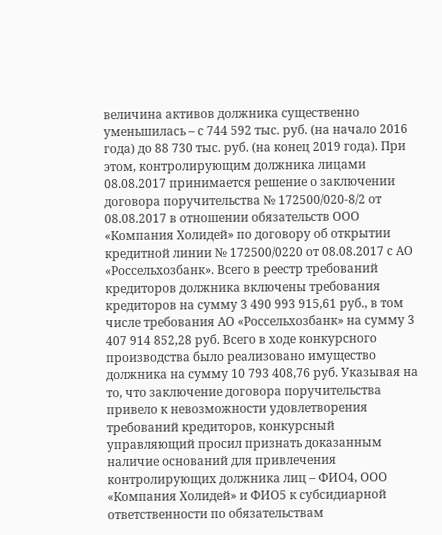величина активов должника существенно уменьшилась – с 744 592 тыс. руб. (на начало 2016 года) до 88 730 тыс. руб. (на конец 2019 года). При этом, контролирующим должника лицами 08.08.2017 принимается решение о заключении договора поручительства № 172500/020-8/2 от 08.08.2017 в отношении обязательств ООО «Компания Холидей» по договору об открытии кредитной линии № 172500/0220 от 08.08.2017 с АО «Россельхозбанк». Всего в реестр требований кредиторов должника включены требования кредиторов на сумму 3 490 993 915,61 руб., в том числе требования АО «Россельхозбанк» на сумму 3 407 914 852,28 руб. Всего в ходе конкурсного производства было реализовано имущество должника на сумму 10 793 408,76 руб. Указывая на то, что заключение договора поручительства привело к невозможности удовлетворения требований кредиторов, конкурсный управляющий просил признать доказанным наличие оснований для привлечения контролирующих должника лиц – ФИО4, ООО «Компания Холидей» и ФИО5 к субсидиарной ответственности по обязательствам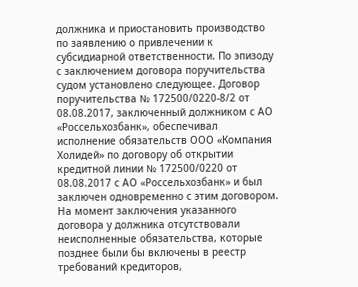должника и приостановить производство по заявлению о привлечении к субсидиарной ответственности. По эпизоду с заключением договора поручительства судом установлено следующее. Договор поручительства № 172500/0220-8/2 от 08.08.2017, заключенный должником с АО «Россельхозбанк», обеспечивал исполнение обязательств ООО «Компания Холидей» по договору об открытии кредитной линии № 172500/0220 от 08.08.2017 с АО «Россельхозбанк» и был заключен одновременно с этим договором. На момент заключения указанного договора у должника отсутствовали неисполненные обязательства, которые позднее были бы включены в реестр требований кредиторов,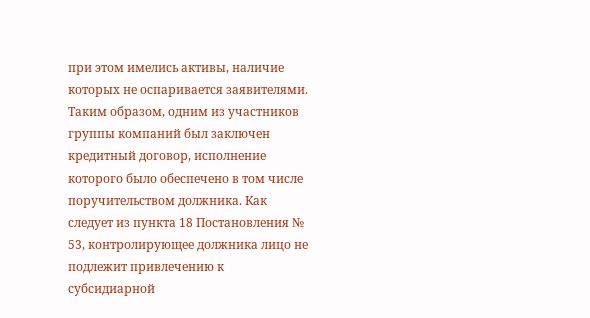при этом имелись активы, наличие которых не оспаривается заявителями. Таким образом, одним из участников группы компаний был заключен кредитный договор, исполнение которого было обеспечено в том числе поручительством должника. Как следует из пункта 18 Постановления № 53, контролирующее должника лицо не подлежит привлечению к субсидиарной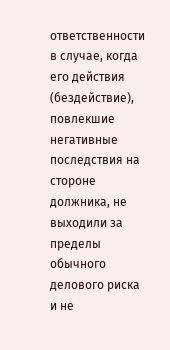ответственности в случае, когда его действия (бездействие), повлекшие негативные последствия на стороне должника, не выходили за пределы обычного делового риска и не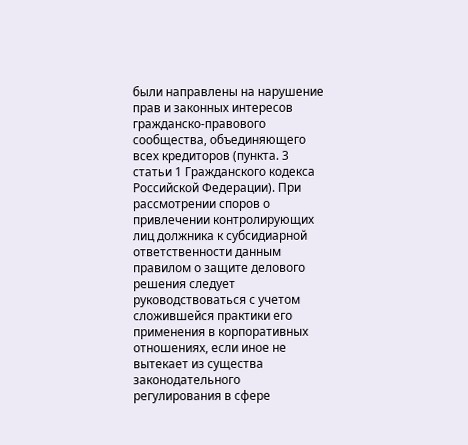были направлены на нарушение прав и законных интересов гражданско-правового сообщества, объединяющего всех кредиторов (пункта. 3 статьи 1 Гражданского кодекса Российской Федерации). При рассмотрении споров о привлечении контролирующих лиц должника к субсидиарной ответственности данным правилом о защите делового решения следует руководствоваться с учетом сложившейся практики его применения в корпоративных отношениях, если иное не вытекает из существа законодательного регулирования в сфере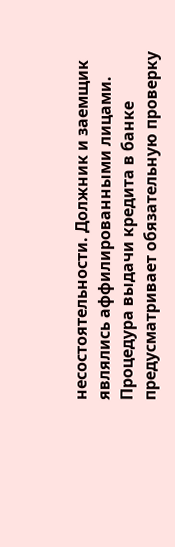несостоятельности. Должник и заемщик являлись аффилированными лицами. Процедура выдачи кредита в банке предусматривает обязательную проверку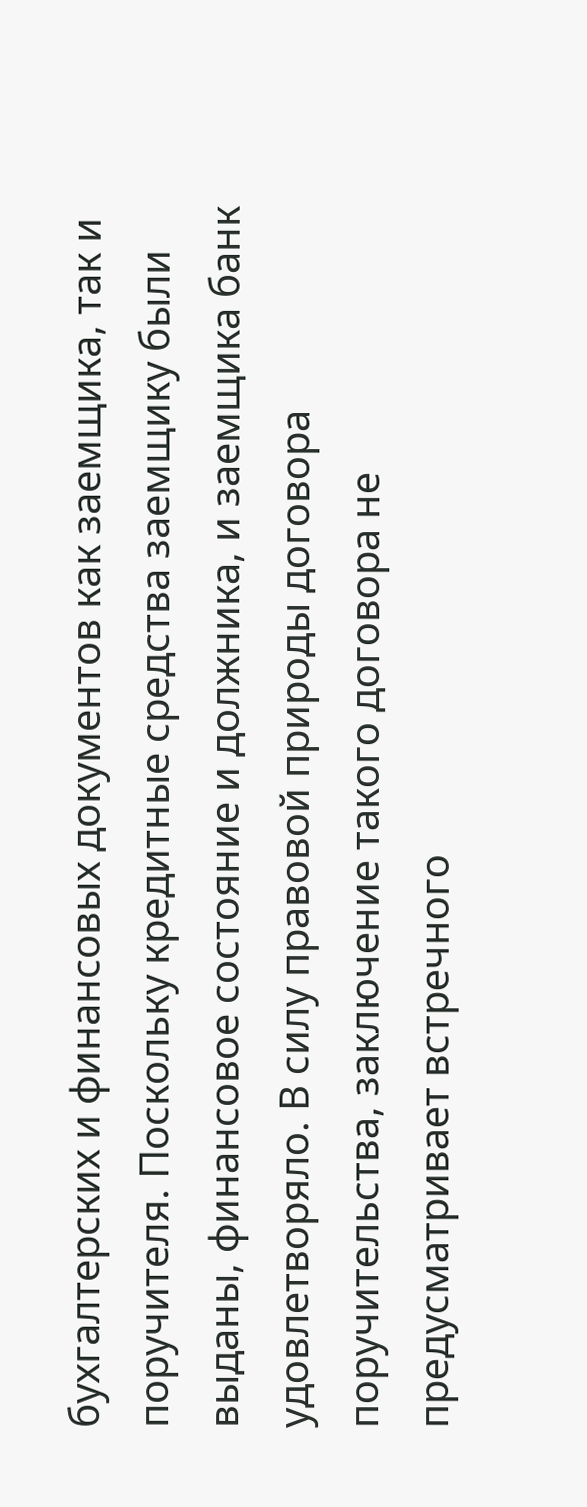бухгалтерских и финансовых документов как заемщика, так и поручителя. Поскольку кредитные средства заемщику были выданы, финансовое состояние и должника, и заемщика банк удовлетворяло. В силу правовой природы договора поручительства, заключение такого договора не предусматривает встречного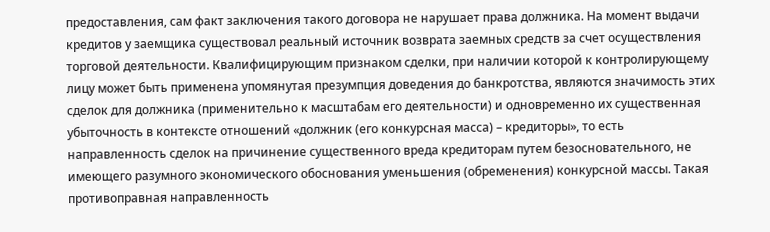предоставления, сам факт заключения такого договора не нарушает права должника. На момент выдачи кредитов у заемщика существовал реальный источник возврата заемных средств за счет осуществления торговой деятельности. Квалифицирующим признаком сделки, при наличии которой к контролирующему лицу может быть применена упомянутая презумпция доведения до банкротства, являются значимость этих сделок для должника (применительно к масштабам его деятельности) и одновременно их существенная убыточность в контексте отношений «должник (его конкурсная масса) – кредиторы», то есть направленность сделок на причинение существенного вреда кредиторам путем безосновательного, не имеющего разумного экономического обоснования уменьшения (обременения) конкурсной массы. Такая противоправная направленность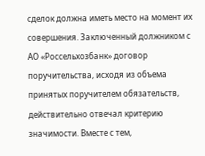сделок должна иметь место на момент их совершения. Заключенный должником с АО «Россельхозбанк» договор поручительства, исходя из объема принятых поручителем обязательств, действительно отвечал критерию значимости. Вместе с тем,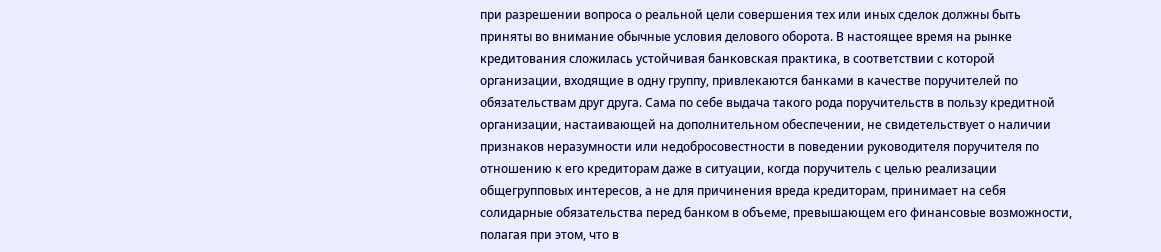при разрешении вопроса о реальной цели совершения тех или иных сделок должны быть приняты во внимание обычные условия делового оборота. В настоящее время на рынке кредитования сложилась устойчивая банковская практика, в соответствии с которой организации, входящие в одну группу, привлекаются банками в качестве поручителей по обязательствам друг друга. Сама по себе выдача такого рода поручительств в пользу кредитной организации, настаивающей на дополнительном обеспечении, не свидетельствует о наличии признаков неразумности или недобросовестности в поведении руководителя поручителя по отношению к его кредиторам даже в ситуации, когда поручитель с целью реализации общегрупповых интересов, а не для причинения вреда кредиторам, принимает на себя солидарные обязательства перед банком в объеме, превышающем его финансовые возможности, полагая при этом, что в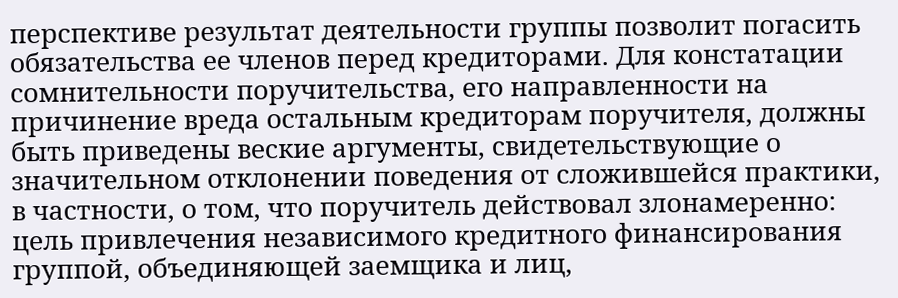перспективе результат деятельности группы позволит погасить обязательства ее членов перед кредиторами. Для констатации сомнительности поручительства, его направленности на причинение вреда остальным кредиторам поручителя, должны быть приведены веские аргументы, свидетельствующие о значительном отклонении поведения от сложившейся практики, в частности, о том, что поручитель действовал злонамеренно: цель привлечения независимого кредитного финансирования группой, объединяющей заемщика и лиц,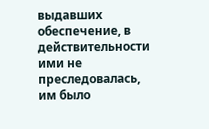выдавших обеспечение, в действительности ими не преследовалась, им было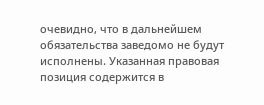очевидно, что в дальнейшем обязательства заведомо не будут исполнены. Указанная правовая позиция содержится в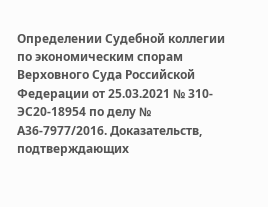Определении Судебной коллегии по экономическим спорам Верховного Суда Российской Федерации от 25.03.2021 № 310- ЭС20-18954 по делу № А36-7977/2016. Доказательств, подтверждающих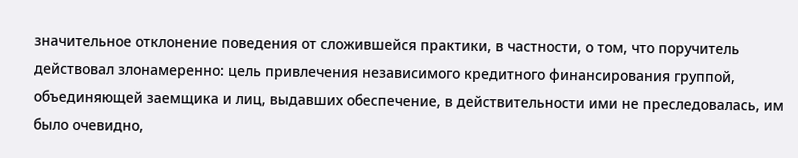значительное отклонение поведения от сложившейся практики, в частности, о том, что поручитель действовал злонамеренно: цель привлечения независимого кредитного финансирования группой, объединяющей заемщика и лиц, выдавших обеспечение, в действительности ими не преследовалась, им было очевидно,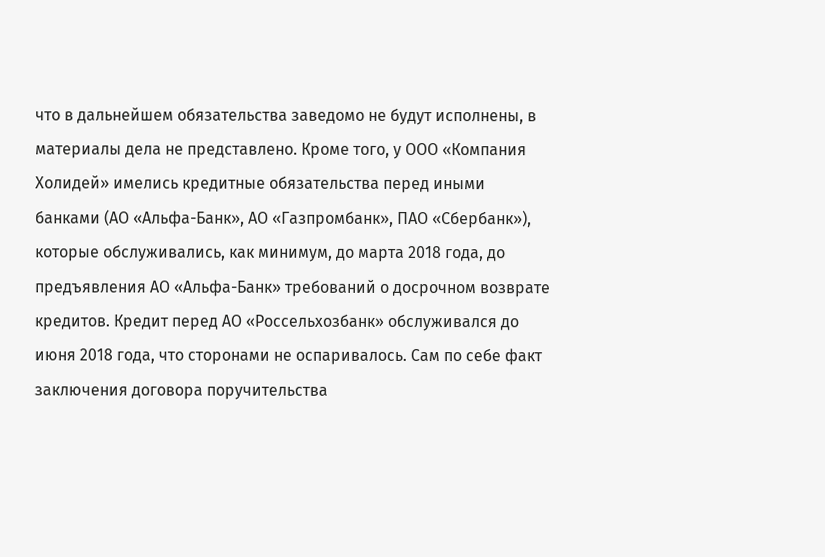что в дальнейшем обязательства заведомо не будут исполнены, в материалы дела не представлено. Кроме того, у ООО «Компания Холидей» имелись кредитные обязательства перед иными банками (АО «Альфа-Банк», АО «Газпромбанк», ПАО «Сбербанк»), которые обслуживались, как минимум, до марта 2018 года, до предъявления АО «Альфа-Банк» требований о досрочном возврате кредитов. Кредит перед АО «Россельхозбанк» обслуживался до июня 2018 года, что сторонами не оспаривалось. Сам по себе факт заключения договора поручительства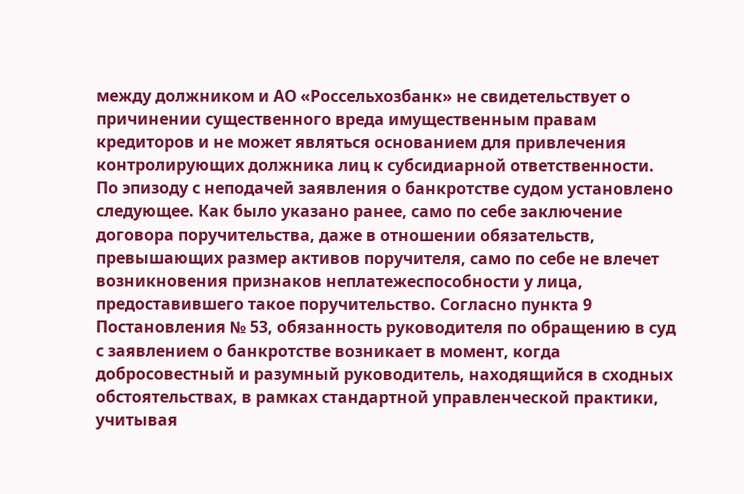между должником и АО «Россельхозбанк» не свидетельствует о причинении существенного вреда имущественным правам кредиторов и не может являться основанием для привлечения контролирующих должника лиц к субсидиарной ответственности. По эпизоду с неподачей заявления о банкротстве судом установлено следующее. Как было указано ранее, само по себе заключение договора поручительства, даже в отношении обязательств, превышающих размер активов поручителя, само по себе не влечет возникновения признаков неплатежеспособности у лица, предоставившего такое поручительство. Согласно пункта 9 Постановления № 53, обязанность руководителя по обращению в суд с заявлением о банкротстве возникает в момент, когда добросовестный и разумный руководитель, находящийся в сходных обстоятельствах, в рамках стандартной управленческой практики, учитывая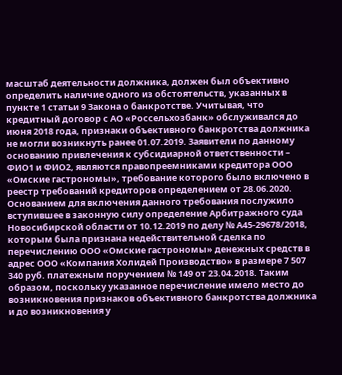масштаб деятельности должника, должен был объективно определить наличие одного из обстоятельств, указанных в пункте 1 статьи 9 Закона о банкротстве. Учитывая, что кредитный договор с АО «Россельхозбанк» обслуживался до июня 2018 года, признаки объективного банкротства должника не могли возникнуть ранее 01.07.2019. Заявители по данному основанию привлечения к субсидиарной ответственности – ФИО1 и ФИО2, являются правопреемниками кредитора ООО «Омские гастрономы», требование которого было включено в реестр требований кредиторов определением от 28.06.2020. Основанием для включения данного требования послужило вступившее в законную силу определение Арбитражного суда Новосибирской области от 10.12.2019 по делу № А45-29678/2018, которым была признана недействительной сделка по перечислению ООО «Омские гастрономы» денежных средств в адрес ООО «Компания Холидей Производство» в размере 7 507 340 руб. платежным поручением № 149 от 23.04.2018. Таким образом, поскольку указанное перечисление имело место до возникновения признаков объективного банкротства должника и до возникновения у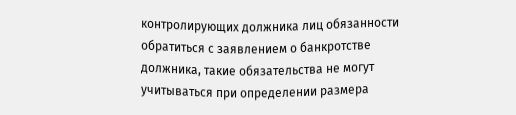контролирующих должника лиц обязанности обратиться с заявлением о банкротстве должника, такие обязательства не могут учитываться при определении размера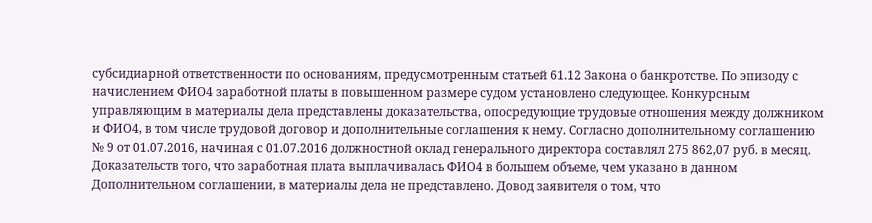субсидиарной ответственности по основаниям, предусмотренным статьей 61.12 Закона о банкротстве. По эпизоду с начислением ФИО4 заработной платы в повышенном размере судом установлено следующее. Конкурсным управляющим в материалы дела представлены доказательства, опосредующие трудовые отношения между должником и ФИО4, в том числе трудовой договор и дополнительные соглашения к нему. Согласно дополнительному соглашению № 9 от 01.07.2016, начиная с 01.07.2016 должностной оклад генерального директора составлял 275 862,07 руб. в месяц. Доказательств того, что заработная плата выплачивалась ФИО4 в большем объеме, чем указано в данном Дополнительном соглашении, в материалы дела не представлено. Довод заявителя о том, что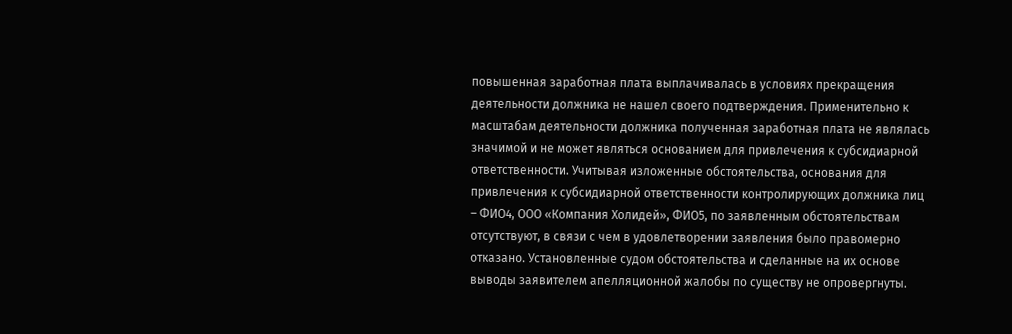повышенная заработная плата выплачивалась в условиях прекращения деятельности должника не нашел своего подтверждения. Применительно к масштабам деятельности должника полученная заработная плата не являлась значимой и не может являться основанием для привлечения к субсидиарной ответственности. Учитывая изложенные обстоятельства, основания для привлечения к субсидиарной ответственности контролирующих должника лиц – ФИО4, ООО «Компания Холидей», ФИО5, по заявленным обстоятельствам отсутствуют, в связи с чем в удовлетворении заявления было правомерно отказано. Установленные судом обстоятельства и сделанные на их основе выводы заявителем апелляционной жалобы по существу не опровергнуты.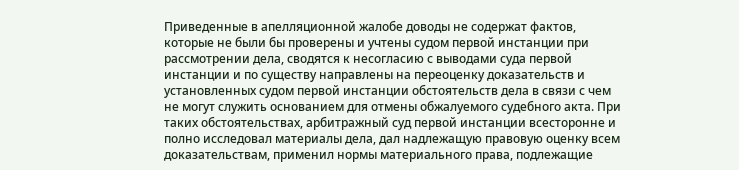Приведенные в апелляционной жалобе доводы не содержат фактов, которые не были бы проверены и учтены судом первой инстанции при рассмотрении дела, сводятся к несогласию с выводами суда первой инстанции и по существу направлены на переоценку доказательств и установленных судом первой инстанции обстоятельств дела в связи с чем не могут служить основанием для отмены обжалуемого судебного акта. При таких обстоятельствах, арбитражный суд первой инстанции всесторонне и полно исследовал материалы дела, дал надлежащую правовую оценку всем доказательствам, применил нормы материального права, подлежащие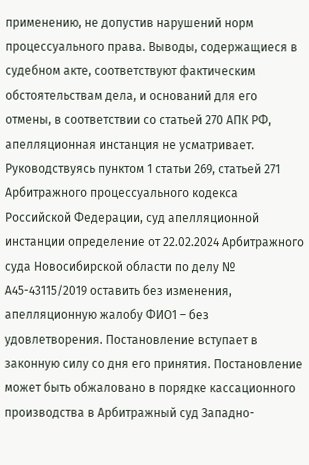применению, не допустив нарушений норм процессуального права. Выводы, содержащиеся в судебном акте, соответствуют фактическим обстоятельствам дела, и оснований для его отмены, в соответствии со статьей 270 АПК РФ, апелляционная инстанция не усматривает. Руководствуясь пунктом 1 статьи 269, статьей 271 Арбитражного процессуального кодекса Российской Федерации, суд апелляционной инстанции определение от 22.02.2024 Арбитражного суда Новосибирской области по делу № А45-43115/2019 оставить без изменения, апелляционную жалобу ФИО1 – без удовлетворения. Постановление вступает в законную силу со дня его принятия. Постановление может быть обжаловано в порядке кассационного производства в Арбитражный суд Западно-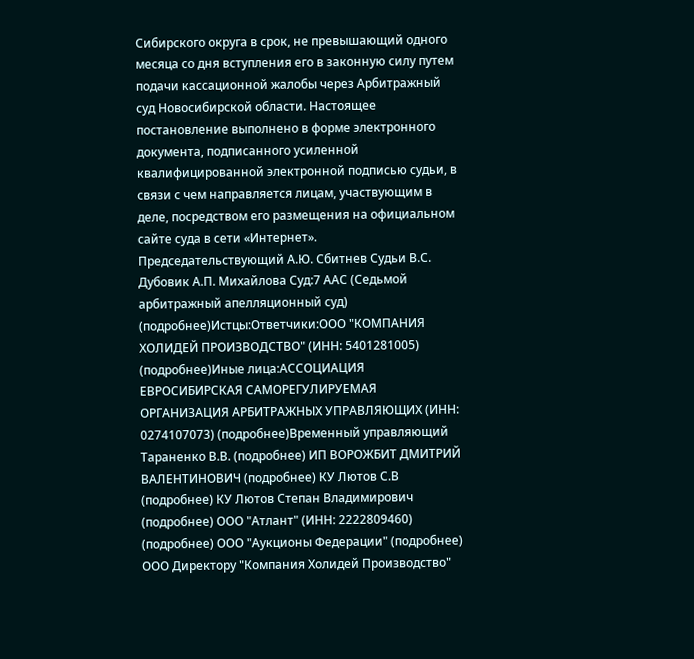Сибирского округа в срок, не превышающий одного месяца со дня вступления его в законную силу путем подачи кассационной жалобы через Арбитражный суд Новосибирской области. Настоящее постановление выполнено в форме электронного документа, подписанного усиленной квалифицированной электронной подписью судьи, в связи с чем направляется лицам, участвующим в деле, посредством его размещения на официальном сайте суда в сети «Интернет». Председательствующий А.Ю. Сбитнев Судьи В.С. Дубовик А.П. Михайлова Суд:7 ААС (Седьмой арбитражный апелляционный суд) (подробнее)Истцы:Ответчики:ООО "КОМПАНИЯ ХОЛИДЕЙ ПРОИЗВОДСТВО" (ИНН: 5401281005) (подробнее)Иные лица:АССОЦИАЦИЯ ЕВРОСИБИРСКАЯ САМОРЕГУЛИРУЕМАЯ ОРГАНИЗАЦИЯ АРБИТРАЖНЫХ УПРАВЛЯЮЩИХ (ИНН: 0274107073) (подробнее)Временный управляющий Тараненко В.В. (подробнее) ИП ВОРОЖБИТ ДМИТРИЙ ВАЛЕНТИНОВИЧ (подробнее) КУ Лютов С.В (подробнее) КУ Лютов Степан Владимирович (подробнее) ООО "Атлант" (ИНН: 2222809460) (подробнее) ООО "Аукционы Федерации" (подробнее) ООО Директору "Компания Холидей Производство"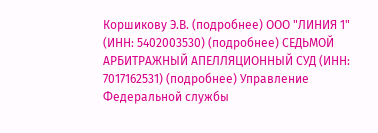Коршикову Э.В. (подробнее) ООО "ЛИНИЯ 1" (ИНН: 5402003530) (подробнее) СЕДЬМОЙ АРБИТРАЖНЫЙ АПЕЛЛЯЦИОННЫЙ СУД (ИНН: 7017162531) (подробнее) Управление Федеральной службы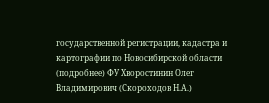государственной регистрации, кадастра и картографии по Новосибирской области (подробнее) ФУ Хворостинин Олег Владимирович (Скороходов Н.А.)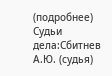(подробнее) Судьи дела:Сбитнев А.Ю. (судья)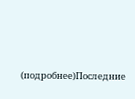(подробнее)Последние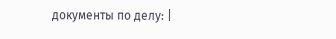документы по делу: |